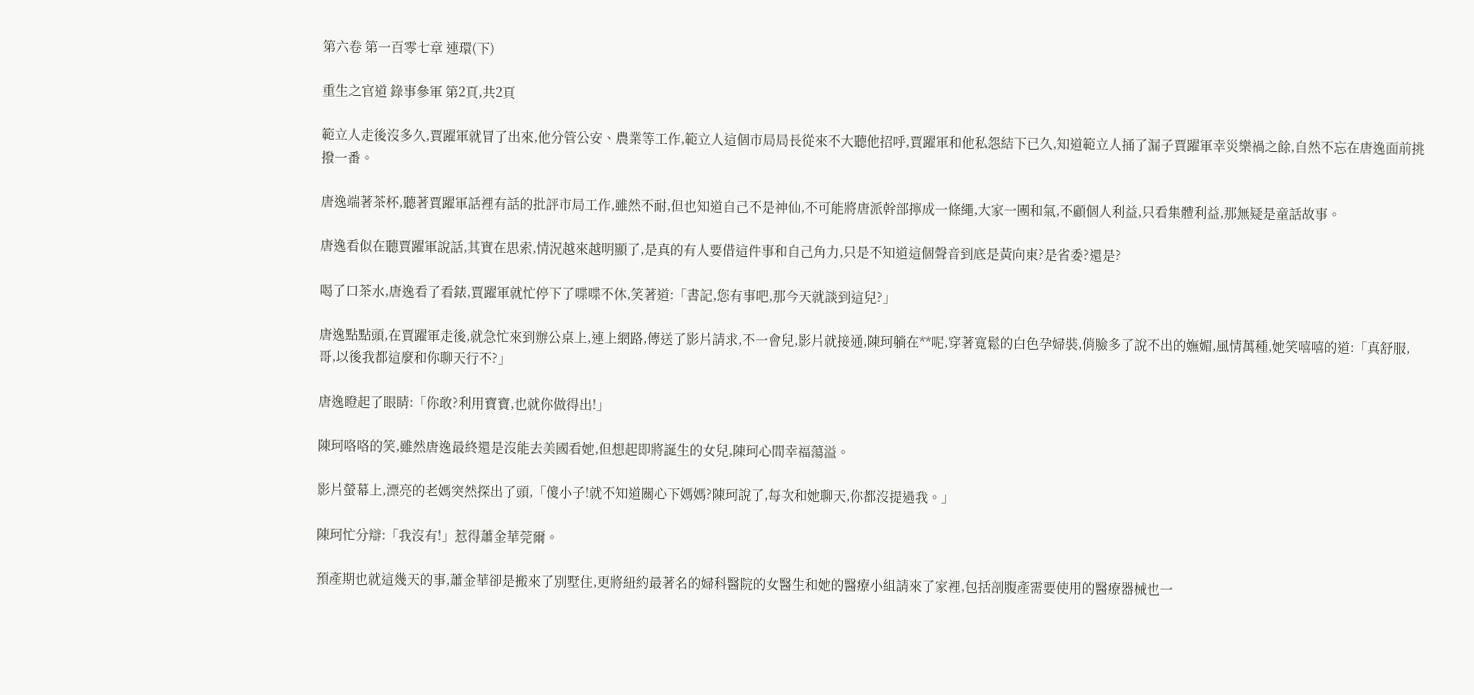第六卷 第一百零七章 連環(下)

重生之官道 錄事參軍 第2頁,共2頁

範立人走後沒多久,賈躍軍就冒了出來,他分管公安、農業等工作,範立人這個市局局長從來不大聽他招呼,賈躍軍和他私怨結下已久,知道範立人捅了漏子賈躍軍幸災樂禍之餘,自然不忘在唐逸面前挑撥一番。

唐逸端著茶杯,聽著賈躍軍話裡有話的批評市局工作,雖然不耐,但也知道自己不是神仙,不可能將唐派幹部擰成一條繩,大家一團和氣,不顧個人利益,只看集體利益,那無疑是童話故事。

唐逸看似在聽賈躍軍說話,其實在思索,情況越來越明顯了,是真的有人要借這件事和自己角力,只是不知道這個聲音到底是黃向東?是省委?還是?

喝了口茶水,唐逸看了看錶,賈躍軍就忙停下了喋喋不休,笑著道:「書記,您有事吧,那今天就談到這兒?」

唐逸點點頭,在賈躍軍走後,就急忙來到辦公桌上,連上網路,傳送了影片請求,不一會兒,影片就接通,陳珂躺在**呢,穿著寬鬆的白色孕婦裝,俏臉多了說不出的嫵媚,風情萬種,她笑嘻嘻的道:「真舒服,哥,以後我都這麼和你聊天行不?」

唐逸瞪起了眼睛:「你敢?利用寶寶,也就你做得出!」

陳珂咯咯的笑,雖然唐逸最終還是沒能去美國看她,但想起即將誕生的女兒,陳珂心間幸福蕩溢。

影片螢幕上,漂亮的老媽突然探出了頭,「傻小子!就不知道關心下媽媽?陳珂說了,每次和她聊天,你都沒提過我。」

陳珂忙分辯:「我沒有!」惹得蕭金華莞爾。

預產期也就這幾天的事,蕭金華卻是搬來了別墅住,更將紐約最著名的婦科醫院的女醫生和她的醫療小組請來了家裡,包括剖腹產需要使用的醫療器械也一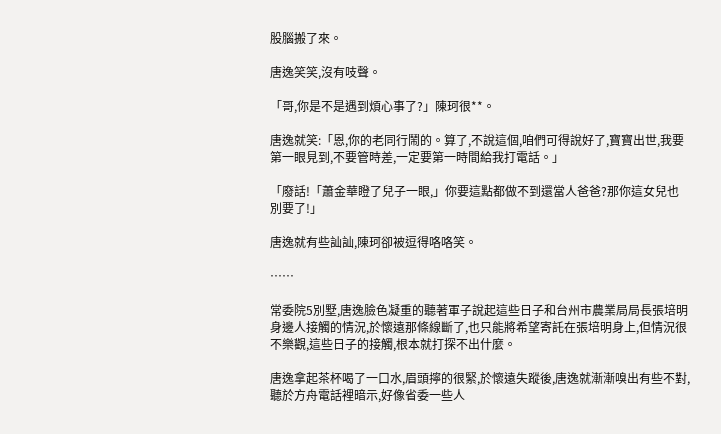股腦搬了來。

唐逸笑笑,沒有吱聲。

「哥,你是不是遇到煩心事了?」陳珂很**。

唐逸就笑:「恩,你的老同行鬧的。算了,不說這個,咱們可得說好了,寶寶出世,我要第一眼見到,不要管時差,一定要第一時間給我打電話。」

「廢話!「蕭金華瞪了兒子一眼,」你要這點都做不到還當人爸爸?那你這女兒也別要了!」

唐逸就有些訕訕,陳珂卻被逗得咯咯笑。

……

常委院5別墅,唐逸臉色凝重的聽著軍子說起這些日子和台州市農業局局長張培明身邊人接觸的情況,於懷遠那條線斷了,也只能將希望寄託在張培明身上,但情況很不樂觀,這些日子的接觸,根本就打探不出什麼。

唐逸拿起茶杯喝了一口水,眉頭擰的很緊,於懷遠失蹤後,唐逸就漸漸嗅出有些不對,聽於方舟電話裡暗示,好像省委一些人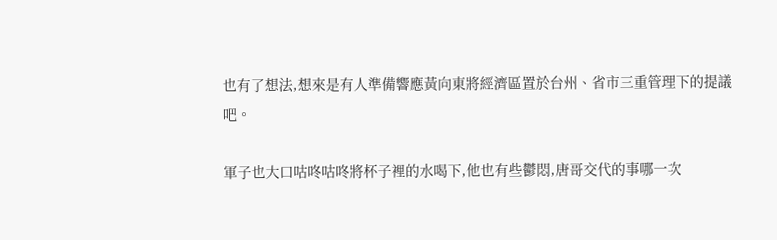也有了想法,想來是有人準備響應黃向東將經濟區置於台州、省市三重管理下的提議吧。

軍子也大口咕咚咕咚將杯子裡的水喝下,他也有些鬱悶,唐哥交代的事哪一次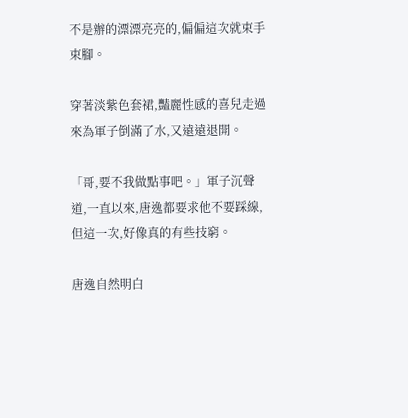不是辦的漂漂亮亮的,偏偏這次就束手束腳。

穿著淡紫色套裙,豔麗性感的喜兒走過來為軍子倒滿了水,又遠遠退開。

「哥,要不我做點事吧。」軍子沉聲道,一直以來,唐逸都要求他不要踩線,但這一次,好像真的有些技窮。

唐逸自然明白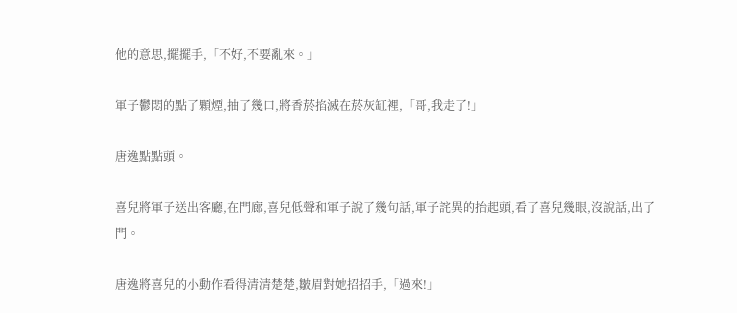他的意思,擺擺手,「不好,不要亂來。」

軍子鬱悶的點了顆煙,抽了幾口,將香菸掐滅在菸灰缸裡,「哥,我走了!」

唐逸點點頭。

喜兒將軍子送出客廳,在門廊,喜兒低聲和軍子說了幾句話,軍子詫異的抬起頭,看了喜兒幾眼,沒說話,出了門。

唐逸將喜兒的小動作看得清清楚楚,皺眉對她招招手,「過來!」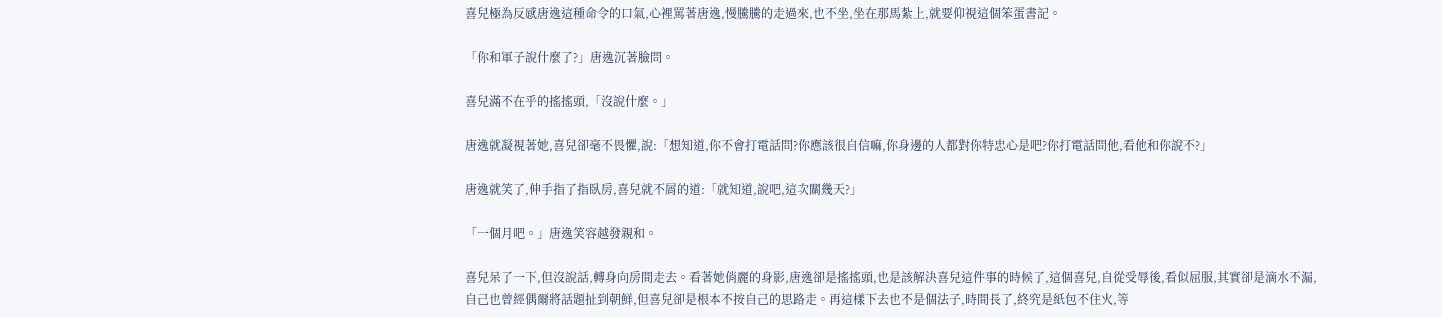喜兒極為反感唐逸這種命令的口氣,心裡罵著唐逸,慢騰騰的走過來,也不坐,坐在那馬紮上,就要仰視這個笨蛋書記。

「你和軍子說什麼了?」唐逸沉著臉問。

喜兒滿不在乎的搖搖頭,「沒說什麼。」

唐逸就凝視著她,喜兒卻毫不畏懼,說:「想知道,你不會打電話問?你應該很自信嘛,你身邊的人都對你特忠心是吧?你打電話問他,看他和你說不?」

唐逸就笑了,伸手指了指臥房,喜兒就不屑的道:「就知道,說吧,這次關幾天?」

「一個月吧。」唐逸笑容越發親和。

喜兒呆了一下,但沒說話,轉身向房間走去。看著她俏麗的身影,唐逸卻是搖搖頭,也是該解決喜兒這件事的時候了,這個喜兒,自從受辱後,看似屈服,其實卻是滴水不漏,自己也曾經偶爾將話題扯到朝鮮,但喜兒卻是根本不按自己的思路走。再這樣下去也不是個法子,時間長了,終究是紙包不住火,等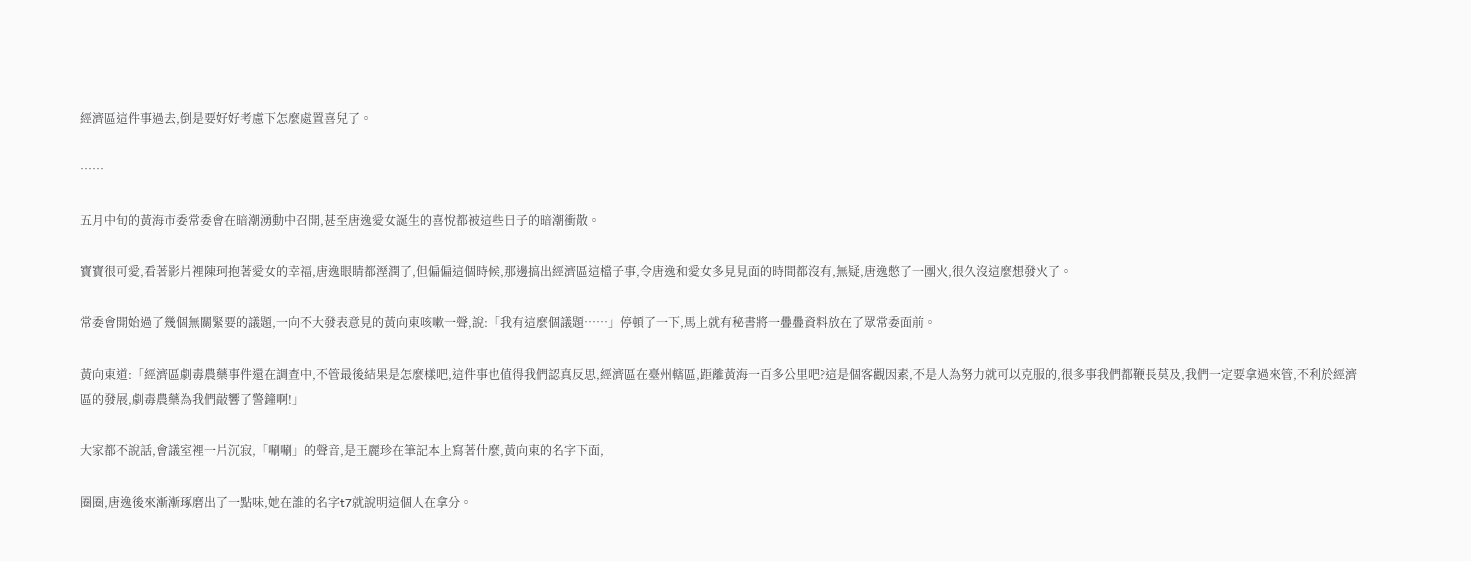經濟區這件事過去,倒是要好好考慮下怎麼處置喜兒了。

……

五月中旬的黃海市委常委會在暗潮湧動中召開,甚至唐逸愛女誕生的喜悅都被這些日子的暗潮衝散。

寶寶很可愛,看著影片裡陳珂抱著愛女的幸福,唐逸眼睛都溼潤了,但偏偏這個時候,那邊搞出經濟區這檔子事,令唐逸和愛女多見見面的時間都沒有,無疑,唐逸憋了一團火,很久沒這麼想發火了。

常委會開始過了幾個無關緊要的議題,一向不大發表意見的黃向東咳嗽一聲,說:「我有這麼個議題……」停頓了一下,馬上就有秘書將一疊疊資料放在了眾常委面前。

黃向東道:「經濟區劇毒農藥事件還在調查中,不管最後結果是怎麼樣吧,這件事也值得我們認真反思,經濟區在臺州轄區,距離黃海一百多公里吧?這是個客觀因素,不是人為努力就可以克服的,很多事我們都鞭長莫及,我們一定要拿過來管,不利於經濟區的發展,劇毒農藥為我們敲響了警鐘啊!」

大家都不說話,會議室裡一片沉寂,「唰唰」的聲音,是王麗珍在筆記本上寫著什麼,黃向東的名字下面,

圈圈,唐逸後來漸漸琢磨出了一點味,她在誰的名字t7就說明這個人在拿分。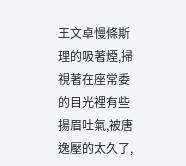王文卓慢條斯理的吸著煙,掃視著在座常委的目光裡有些揚眉吐氣,被唐逸壓的太久了,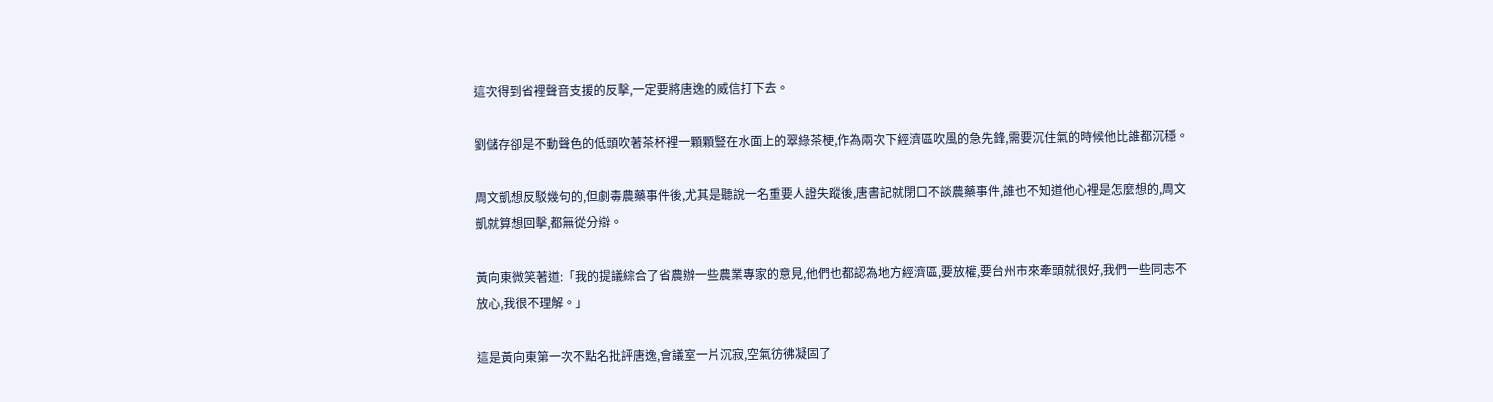這次得到省裡聲音支援的反擊,一定要將唐逸的威信打下去。

劉儲存卻是不動聲色的低頭吹著茶杯裡一顆顆豎在水面上的翠綠茶梗,作為兩次下經濟區吹風的急先鋒,需要沉住氣的時候他比誰都沉穩。

周文凱想反駁幾句的,但劇毒農藥事件後,尤其是聽說一名重要人證失蹤後,唐書記就閉口不談農藥事件,誰也不知道他心裡是怎麼想的,周文凱就算想回擊,都無從分辯。

黃向東微笑著道:「我的提議綜合了省農辦一些農業專家的意見,他們也都認為地方經濟區,要放權,要台州市來牽頭就很好,我們一些同志不放心,我很不理解。」

這是黃向東第一次不點名批評唐逸,會議室一片沉寂,空氣彷彿凝固了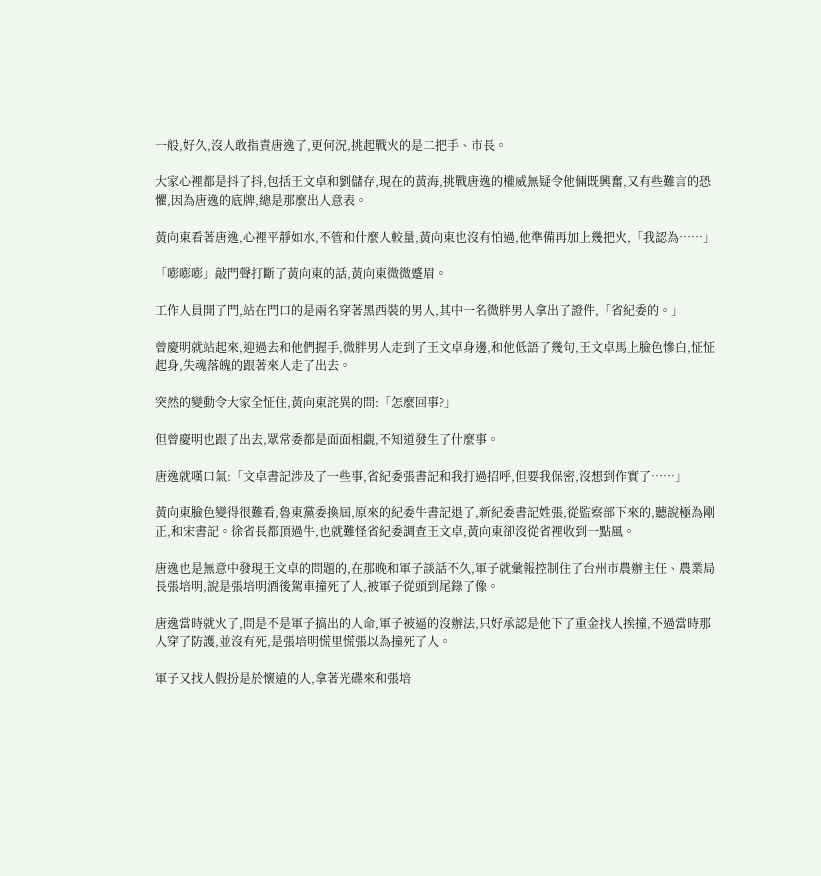一般,好久,沒人敢指責唐逸了,更何況,挑起戰火的是二把手、市長。

大家心裡都是抖了抖,包括王文卓和劉儲存,現在的黃海,挑戰唐逸的權威無疑令他倆既興奮,又有些難言的恐懼,因為唐逸的底牌,總是那麼出人意表。

黃向東看著唐逸,心裡平靜如水,不管和什麼人較量,黃向東也沒有怕過,他準備再加上幾把火,「我認為……」

「嘭嘭嘭」敲門聲打斷了黃向東的話,黃向東微微蹙眉。

工作人員開了門,站在門口的是兩名穿著黑西裝的男人,其中一名微胖男人拿出了證件,「省紀委的。」

曾慶明就站起來,迎過去和他們握手,微胖男人走到了王文卓身邊,和他低語了幾句,王文卓馬上臉色慘白,怔怔起身,失魂落魄的跟著來人走了出去。

突然的變動令大家全怔住,黃向東詫異的問:「怎麼回事?」

但曾慶明也跟了出去,眾常委都是面面相覷,不知道發生了什麼事。

唐逸就嘆口氣:「文卓書記涉及了一些事,省紀委張書記和我打過招呼,但要我保密,沒想到作實了……」

黃向東臉色變得很難看,魯東黨委換屆,原來的紀委牛書記退了,新紀委書記姓張,從監察部下來的,聽說極為剛正,和宋書記。徐省長都頂過牛,也就難怪省紀委調查王文卓,黃向東卻沒從省裡收到一點風。

唐逸也是無意中發現王文卓的問題的,在那晚和軍子談話不久,軍子就彙報控制住了台州市農辦主任、農業局長張培明,說是張培明酒後駕車撞死了人,被軍子從頭到尾錄了像。

唐逸當時就火了,問是不是軍子搞出的人命,軍子被逼的沒辦法,只好承認是他下了重金找人挨撞,不過當時那人穿了防護,並沒有死,是張培明慌里慌張以為撞死了人。

軍子又找人假扮是於懷遠的人,拿著光碟來和張培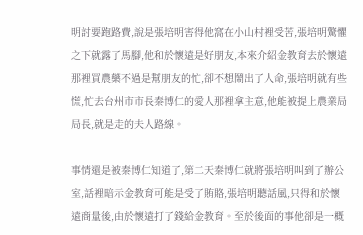明討要跑路費,說是張培明害得他窩在小山村裡受苦,張培明驚懼之下就露了馬腳,他和於懷遠是好朋友,本來介紹金教育去於懷遠那裡買農藥不過是幫朋友的忙,卻不想鬧出了人命,張培明就有些慌,忙去台州市市長秦博仁的愛人那裡拿主意,他能被提上農業局局長,就是走的夫人路線。

事情還是被秦博仁知道了,第二天秦博仁就將張培明叫到了辦公室,話裡暗示金教育可能是受了賄賂,張培明聽話風,只得和於懷遠商量後,由於懷遠打了錢給金教育。至於後面的事他卻是一概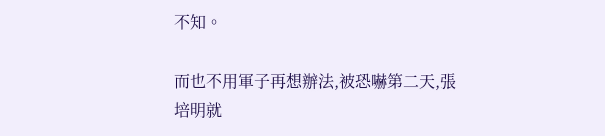不知。

而也不用軍子再想辦法,被恐嚇第二天,張培明就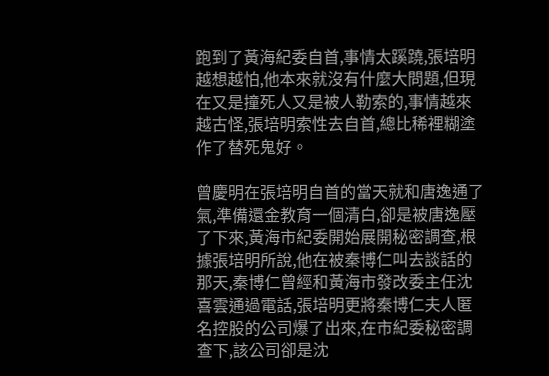跑到了黃海紀委自首,事情太蹊蹺,張培明越想越怕,他本來就沒有什麼大問題,但現在又是撞死人又是被人勒索的,事情越來越古怪,張培明索性去自首,總比稀裡糊塗作了替死鬼好。

曾慶明在張培明自首的當天就和唐逸通了氣,準備還金教育一個清白,卻是被唐逸壓了下來,黃海市紀委開始展開秘密調查,根據張培明所說,他在被秦博仁叫去談話的那天,秦博仁曾經和黃海市發改委主任沈喜雲通過電話,張培明更將秦博仁夫人匿名控股的公司爆了出來,在市紀委秘密調查下,該公司卻是沈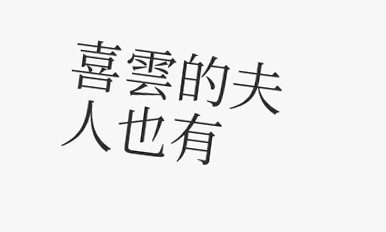喜雲的夫人也有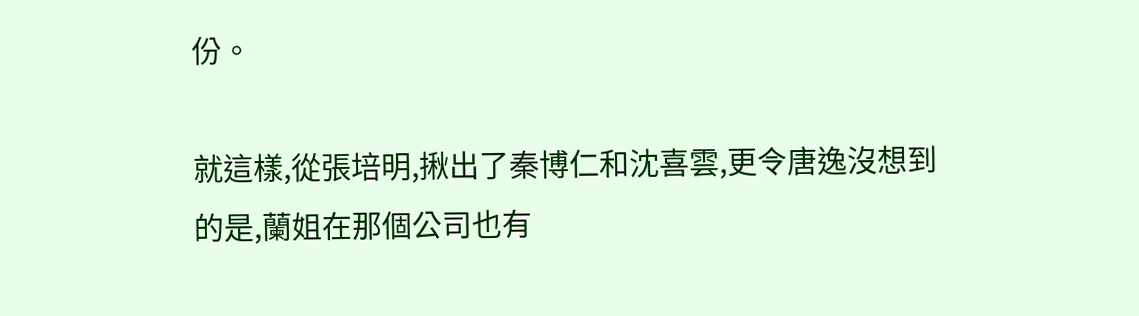份。

就這樣,從張培明,揪出了秦博仁和沈喜雲,更令唐逸沒想到的是,蘭姐在那個公司也有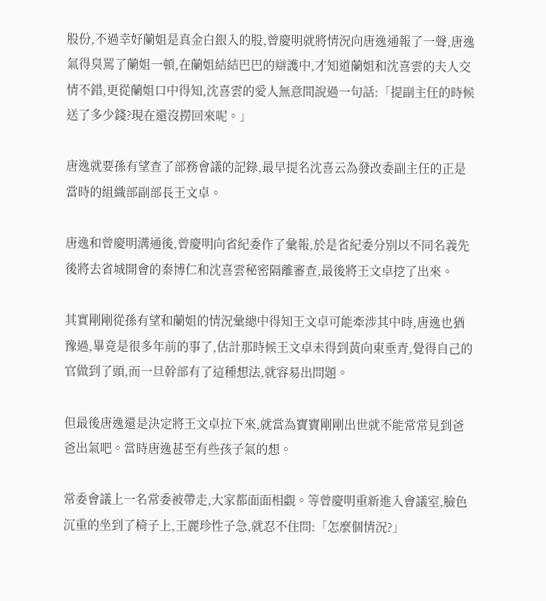股份,不過幸好蘭姐是真金白銀入的股,曾慶明就將情況向唐逸通報了一聲,唐逸氣得臭罵了蘭姐一頓,在蘭姐結結巴巴的辯護中,才知道蘭姐和沈喜雲的夫人交情不錯,更從蘭姐口中得知,沈喜雲的愛人無意間說過一句話:「提副主任的時候送了多少錢?現在還沒撈回來呢。」

唐逸就要孫有望查了部務會議的記錄,最早提名沈喜云為發改委副主任的正是當時的組織部副部長王文卓。

唐逸和曾慶明溝通後,曾慶明向省紀委作了彙報,於是省紀委分別以不同名義先後將去省城開會的秦博仁和沈喜雲秘密隔離審查,最後將王文卓挖了出來。

其實剛剛從孫有望和蘭姐的情況彙總中得知王文卓可能牽涉其中時,唐逸也猶豫過,畢竟是很多年前的事了,估計那時候王文卓未得到黃向東垂青,覺得自己的官做到了頭,而一旦幹部有了這種想法,就容易出問題。

但最後唐逸還是決定將王文卓拉下來,就當為寶寶剛剛出世就不能常常見到爸爸出氣吧。當時唐逸甚至有些孩子氣的想。

常委會議上一名常委被帶走,大家都面面相覷。等曾慶明重新進入會議室,臉色沉重的坐到了椅子上,王麗珍性子急,就忍不住問:「怎麼個情況?」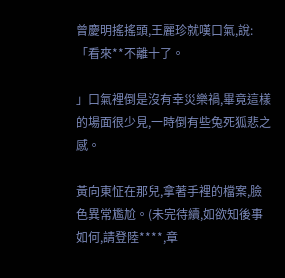曾慶明搖搖頭,王麗珍就嘆口氣,說:「看來**不離十了。

」口氣裡倒是沒有幸災樂禍,畢竟這樣的場面很少見,一時倒有些兔死狐悲之感。

黃向東怔在那兒,拿著手裡的檔案,臉色異常尷尬。(未完待續,如欲知後事如何,請登陸****,章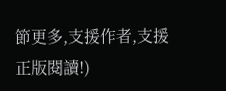節更多,支援作者,支援正版閱讀!)